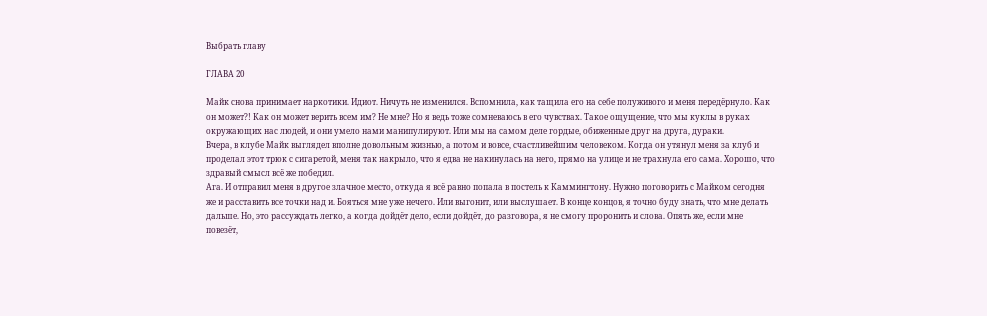Выбрать главу

ГЛАВА 20

Майк снова принимает наркотики. Идиот. Ничуть не изменился. Вспомнила, как тащила его на себе полуживого и меня передёрнуло. Как он может?! Как он может верить всем им? Не мне? Но я ведь тоже сомневаюсь в его чувствах. Такое ощущение, что мы куклы в руках окружающих нас людей, и они умело нами манипулируют. Или мы на самом деле гордые, обиженные друг на друга, дураки.
Вчера, в клубе Майк выглядел вполне довольным жизнью, а потом и вовсе, счастливейшим человеком. Когда он утянул меня за клуб и проделал этот трюк с сигаретой, меня так накрыло, что я едва не накинулась на него, прямо на улице и не трахнула его сама. Хорошо, что здравый смысл всё же победил.
Ага. И отправил меня в другое злачное место, откуда я всё равно попала в постель к Каммингтону. Нужно поговорить с Майком сегодня же и расставить все точки над и. Бояться мне уже нечего. Или выгонит, или выслушает. В конце концов, я точно буду знать, что мне делать дальше. Но, это рассуждать легко, а когда дойдёт дело, если дойдёт, до разговора, я не смогу проронить и слова. Опять же, если мне повезёт,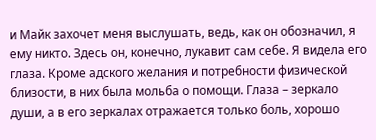и Майк захочет меня выслушать, ведь, как он обозначил, я ему никто. Здесь он, конечно, лукавит сам себе. Я видела его глаза. Кроме адского желания и потребности физической близости, в них была мольба о помощи. Глаза – зеркало души, а в его зеркалах отражается только боль, хорошо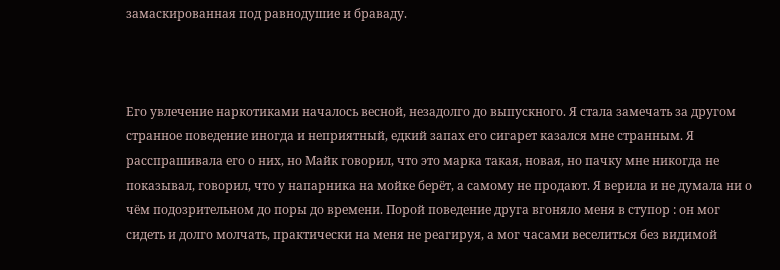замаскированная под равнодушие и браваду.



Его увлечение наркотиками началось весной, незадолго до выпускного. Я стала замечать за другом странное поведение иногда и неприятный, едкий запах его сигарет казался мне странным. Я расспрашивала его о них, но Майк говорил, что это марка такая, новая, но пачку мне никогда не показывал, говорил, что у напарника на мойке берёт, а самому не продают. Я верила и не думала ни о чём подозрительном до поры до времени. Порой поведение друга вгоняло меня в ступор : он мог сидеть и долго молчать, практически на меня не реагируя, а мог часами веселиться без видимой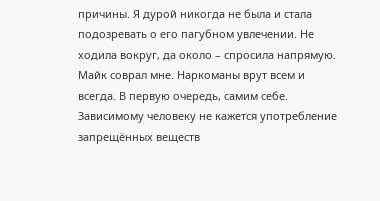причины. Я дурой никогда не была и стала подозревать о его пагубном увлечении. Не ходила вокруг, да около – спросила напрямую. Майк соврал мне. Наркоманы врут всем и всегда. В первую очередь, самим себе. Зависимому человеку не кажется употребление запрещённых веществ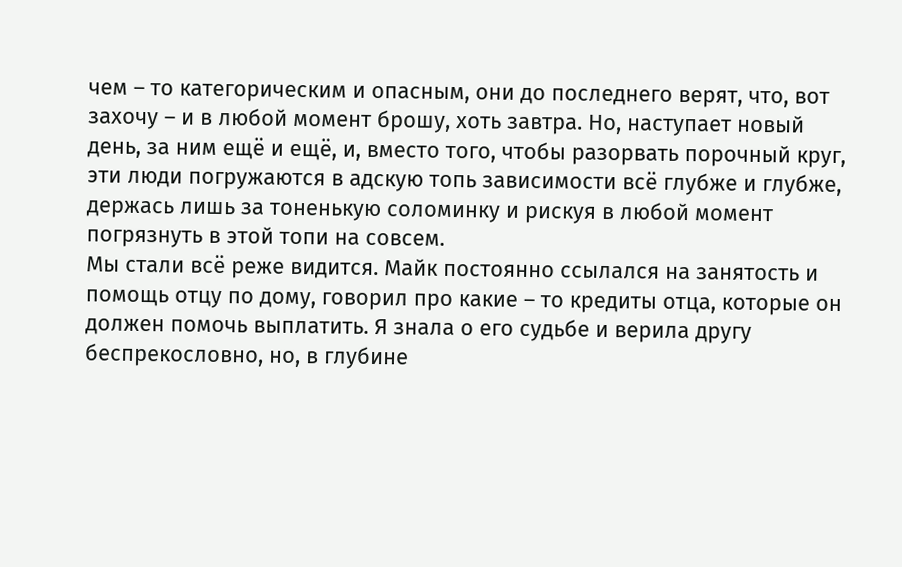чем – то категорическим и опасным, они до последнего верят, что, вот захочу – и в любой момент брошу, хоть завтра. Но, наступает новый день, за ним ещё и ещё, и, вместо того, чтобы разорвать порочный круг, эти люди погружаются в адскую топь зависимости всё глубже и глубже, держась лишь за тоненькую соломинку и рискуя в любой момент погрязнуть в этой топи на совсем.
Мы стали всё реже видится. Майк постоянно ссылался на занятость и помощь отцу по дому, говорил про какие – то кредиты отца, которые он должен помочь выплатить. Я знала о его судьбе и верила другу беспрекословно, но, в глубине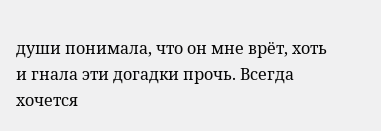души понимала, что он мне врёт, хоть и гнала эти догадки прочь. Всегда хочется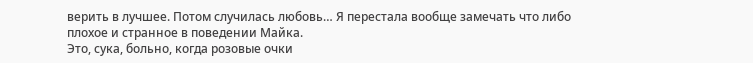верить в лучшее. Потом случилась любовь… Я перестала вообще замечать что либо плохое и странное в поведении Майка.
Это, сука, больно, когда розовые очки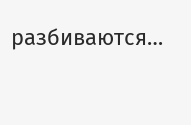разбиваются…